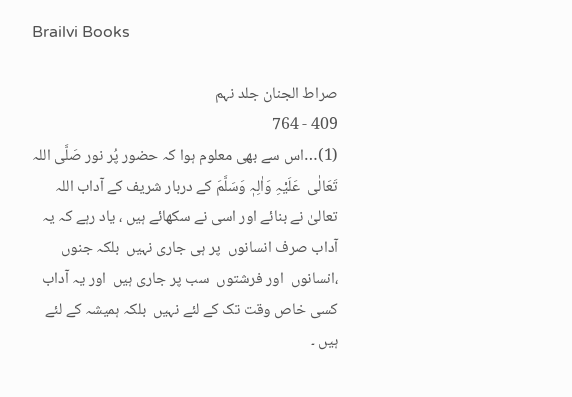Brailvi Books

صراط الجنان جلد نہم
409 - 764
(1)…اس سے بھی معلوم ہوا کہ حضور پُر نور صَلَّی اللہ تَعَالٰی  عَلَیْہِ وَاٰلِہٖ وَسَلَّمَ کے دربار شریف کے آداب اللہ تعالیٰ نے بنائے اور اسی نے سکھائے ہیں ، یاد رہے کہ یہ آداب صرف انسانوں  پر ہی جاری نہیں  بلکہ جنوں ،انسانوں  اور فرشتوں  سب پر جاری ہیں  اور یہ آداب کسی خاص وقت تک کے لئے نہیں  بلکہ ہمیشہ کے لئے ہیں ۔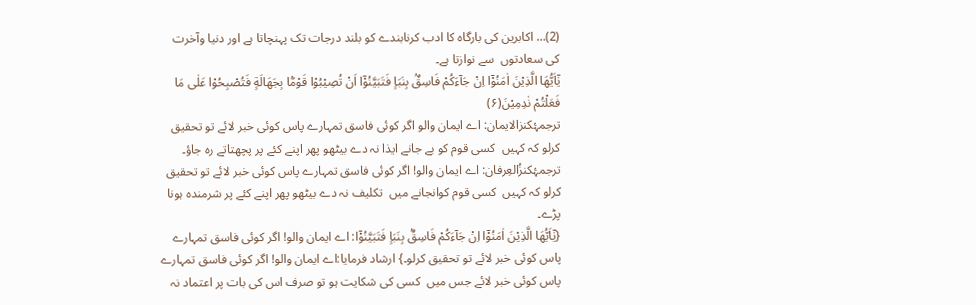(2)… اکابرین کی بارگاہ کا ادب کرنابندے کو بلند درجات تک پہنچاتا ہے اور دنیا وآخرت کی سعادتوں  سے نوازتا ہے۔
یٰۤاَیُّهَا الَّذِیْنَ اٰمَنُوْۤا اِنْ جَآءَكُمْ فَاسِقٌۢ بِنَبَاٍ فَتَبَیَّنُوْۤا اَنْ تُصِیْبُوْا قَوْمًۢا بِجَهَالَةٍ فَتُصْبِحُوْا عَلٰى مَا فَعَلْتُمْ نٰدِمِیْنَ(۶)
ترجمۂکنزالایمان: اے ایمان والو اگر کوئی فاسق تمہارے پاس کوئی خبر لائے تو تحقیق کرلو کہ کہیں  کسی قوم کو بے جانے ایذا نہ دے بیٹھو پھر اپنے کئے پر پچھتاتے رہ جاؤ۔
ترجمۂکنزُالعِرفان: اے ایمان والو! اگر کوئی فاسق تمہارے پاس کوئی خبر لائے تو تحقیق کرلو کہ کہیں  کسی قوم کوانجانے میں  تکلیف نہ دے بیٹھو پھر اپنے کئے پر شرمندہ ہونا پڑے۔
{یٰۤاَیُّهَا الَّذِیْنَ اٰمَنُوْۤا اِنْ جَآءَكُمْ فَاسِقٌۢ بِنَبَاٍ فَتَبَیَّنُوْۤا: اے ایمان والو! اگر کوئی فاسق تمہارے پاس کوئی خبر لائے تو تحقیق کرلو۔} ارشاد فرمایا:اے ایمان والو! اگر کوئی فاسق تمہارے پاس کوئی خبر لائے جس میں  کسی کی شکایت ہو تو صرف اس کی بات پر اعتماد نہ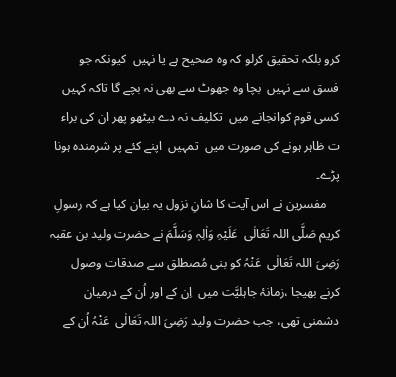کرو بلکہ تحقیق کرلو کہ وہ صحیح ہے یا نہیں  کیونکہ جو فسق سے نہیں  بچا وہ جھوٹ سے بھی نہ بچے گا تاکہ کہیں  کسی قوم کوانجانے میں  تکلیف نہ دے بیٹھو پھر ان کی براء ت ظاہر ہونے کی صورت میں  تمہیں  اپنے کئے پر شرمندہ ہونا پڑے۔
    مفسرین نے اس آیت کا شانِ نزول یہ بیان کیا ہے کہ رسولِ کریم صَلَّی اللہ تَعَالٰی  عَلَیْہِ وَاٰلِہٖ وَسَلَّمَ نے حضرت ولید بن عقبہ رَضِیَ اللہ تَعَالٰی  عَنْہُ کو بنی مُصطلق سے صدقات وصول کرنے بھیجا ،زمانۂ جاہلیَّت میں  اِن کے اور اُن کے درمیان دشمنی تھی، جب حضرت ولید رَضِیَ اللہ تَعَالٰی  عَنْہُ اُن کے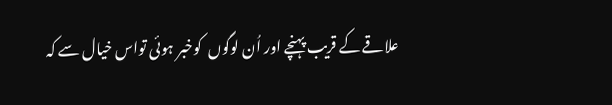علاقے کے قریب پہنچے اور اُن لوگوں  کوخبر ہوئی تواس خیال سے کہ